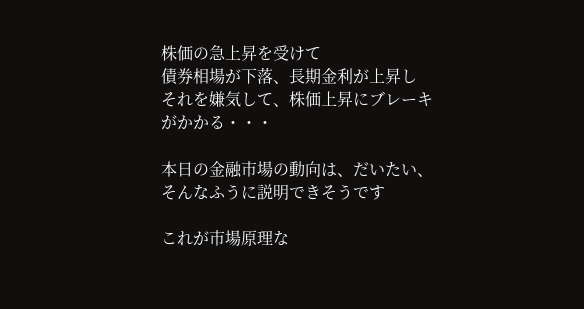株価の急上昇を受けて
債券相場が下落、長期金利が上昇し
それを嫌気して、株価上昇にブレーキがかかる・・・

本日の金融市場の動向は、だいたい、そんなふうに説明できそうです

これが市場原理な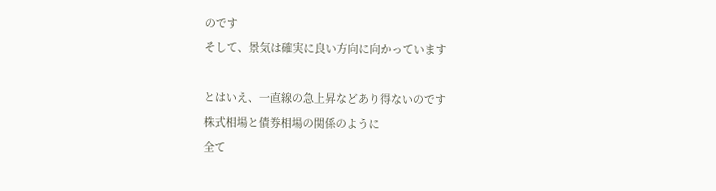のです
そして、景気は確実に良い方向に向かっています

とはいえ、一直線の急上昇などあり得ないのです
株式相場と債券相場の関係のように
全て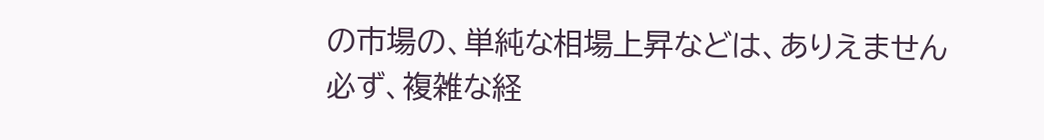の市場の、単純な相場上昇などは、ありえません
必ず、複雑な経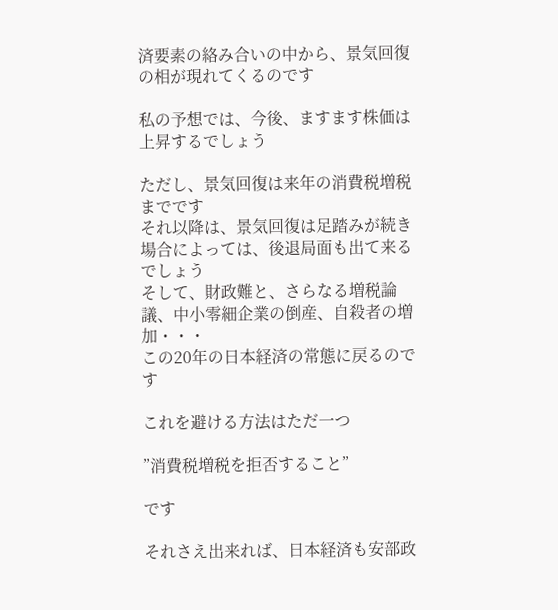済要素の絡み合いの中から、景気回復の相が現れてくるのです

私の予想では、今後、ますます株価は上昇するでしょう

ただし、景気回復は来年の消費税増税までです
それ以降は、景気回復は足踏みが続き
場合によっては、後退局面も出て来るでしょう
そして、財政難と、さらなる増税論議、中小零細企業の倒産、自殺者の増加・・・
この20年の日本経済の常態に戻るのです

これを避ける方法はただ一つ

”消費税増税を拒否すること”

です

それさえ出来れば、日本経済も安部政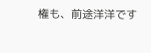権も、前途洋洋です